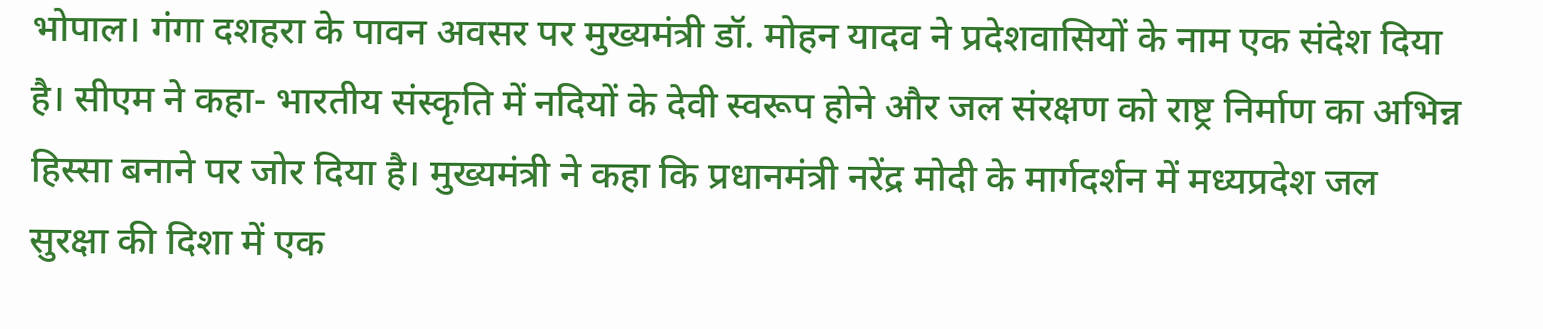भोपाल। गंगा दशहरा के पावन अवसर पर मुख्यमंत्री डॉ. मोहन यादव ने प्रदेशवासियों के नाम एक संदेश दिया है। सीएम ने कहा- भारतीय संस्कृति में नदियों के देवी स्वरूप होने और जल संरक्षण को राष्ट्र निर्माण का अभिन्न हिस्सा बनाने पर जोर दिया है। मुख्यमंत्री ने कहा कि प्रधानमंत्री नरेंद्र मोदी के मार्गदर्शन में मध्यप्रदेश जल सुरक्षा की दिशा में एक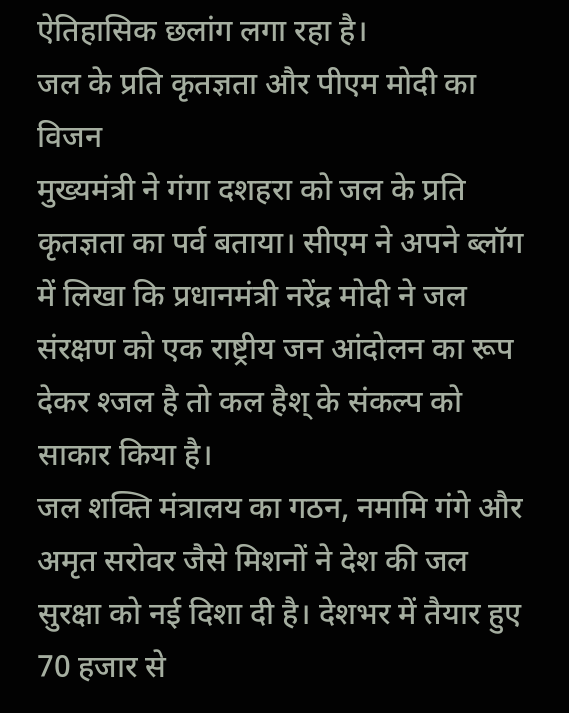ऐतिहासिक छलांग लगा रहा है।
जल के प्रति कृतज्ञता और पीएम मोदी का विजन
मुख्यमंत्री ने गंगा दशहरा को जल के प्रति कृतज्ञता का पर्व बताया। सीएम ने अपने ब्लॉग में लिखा कि प्रधानमंत्री नरेंद्र मोदी ने जल संरक्षण को एक राष्ट्रीय जन आंदोलन का रूप देकर श्जल है तो कल हैश् के संकल्प को साकार किया है।
जल शक्ति मंत्रालय का गठन, नमामि गंगे और अमृत सरोवर जैसे मिशनों ने देश की जल सुरक्षा को नई दिशा दी है। देशभर में तैयार हुए 70 हजार से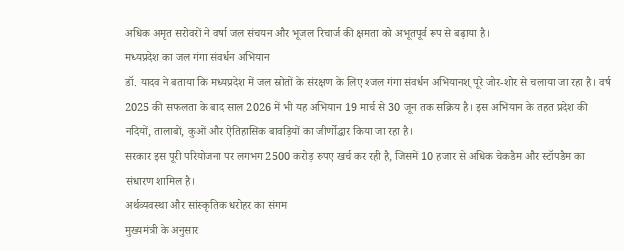अधिक अमृत सरोवरों ने वर्षा जल संचयन और भूजल रिचार्ज की क्षमता को अभूतपूर्व रूप से बढ़ाया है।
मध्यप्रदेश का जल गंगा संवर्धन अभियान
डॉ. यादव ने बताया कि मध्यप्रदेश में जल स्रोतों के संरक्षण के लिए श्जल गंगा संवर्धन अभियानश् पूरे जोर-शोर से चलाया जा रहा है। वर्ष 2025 की सफलता के बाद साल 2026 में भी यह अभियान 19 मार्च से 30 जून तक सक्रिय है। इस अभियान के तहत प्रदेश की नदियों, तालाबों, कुओं और ऐतिहासिक बावड़ियों का जीर्णोद्धार किया जा रहा है।
सरकार इस पूरी परियोजना पर लगभग 2500 करोड़ रुपए खर्च कर रही है, जिसमें 10 हजार से अधिक चेकडैम और स्टॉपडैम का संधारण शामिल है।
अर्थव्यवस्था और सांस्कृतिक धरोहर का संगम
मुख्यमंत्री के अनुसार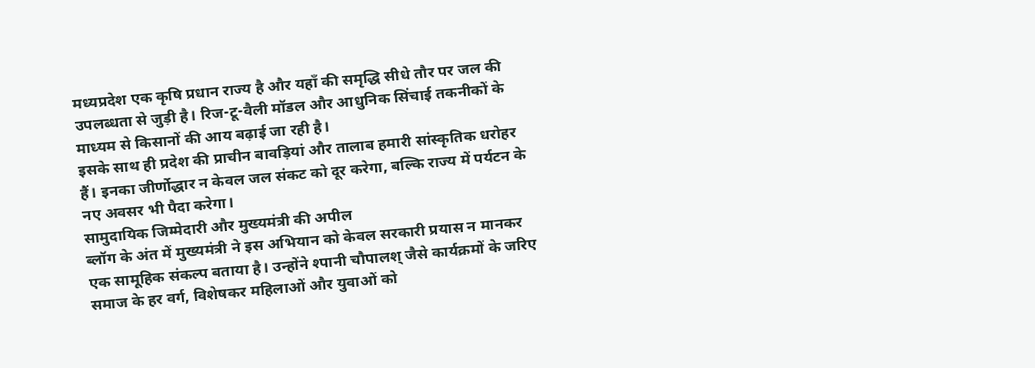मध्यप्रदेश एक कृषि प्रधान राज्य है और यहाँ की समृद्धि सीधे तौर पर जल की उपलब्धता से जुड़ी है। रिज-टू-वैली मॉडल और आधुनिक सिंचाई तकनीकों के माध्यम से किसानों की आय बढ़ाई जा रही है।
इसके साथ ही प्रदेश की प्राचीन बावड़ियां और तालाब हमारी सांस्कृतिक धरोहर हैं। इनका जीर्णोद्धार न केवल जल संकट को दूर करेगा, बल्कि राज्य में पर्यटन के नए अवसर भी पैदा करेगा।
सामुदायिक जिम्मेदारी और मुख्यमंत्री की अपील
ब्लॉग के अंत में मुख्यमंत्री ने इस अभियान को केवल सरकारी प्रयास न मानकर एक सामूहिक संकल्प बताया है। उन्होंने श्पानी चौपालश् जैसे कार्यक्रमों के जरिए समाज के हर वर्ग, विशेषकर महिलाओं और युवाओं को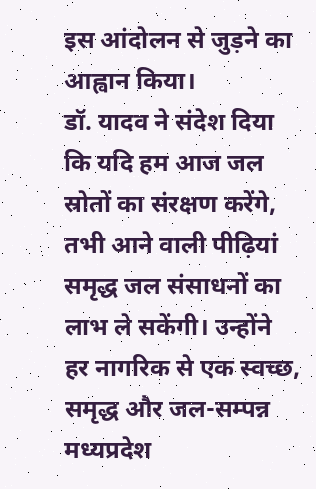इस आंदोलन से जुड़ने का आह्वान किया।
डॉ. यादव ने संदेश दिया कि यदि हम आज जल स्रोतों का संरक्षण करेंगे, तभी आने वाली पीढ़ियां समृद्ध जल संसाधनों का लाभ ले सकेंगी। उन्होंने हर नागरिक से एक स्वच्छ, समृद्ध और जल-सम्पन्न मध्यप्रदेश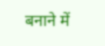बनाने में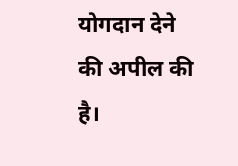योगदान देने की अपील की है।